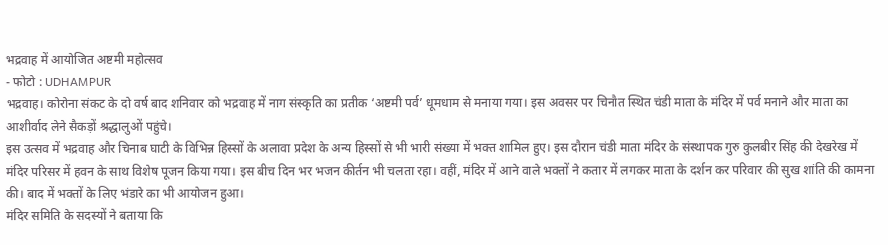भद्रवाह में आयोजित अष्टमी महोत्सव
- फोटो : UDHAMPUR
भद्रवाह। कोरोना संकट के दो वर्ष बाद शनिवार को भद्रवाह में नाग संस्कृति का प्रतीक ‘अष्टमी पर्व’ धूमधाम से मनाया गया। इस अवसर पर चिनौत स्थित चंडी माता के मंदिर में पर्व मनाने और माता का आशीर्वाद लेने सैकड़ों श्रद्धालुओं पहुंचे।
इस उत्सव में भद्रवाह और चिनाब घाटी के विभिन्न हिस्सों के अलावा प्रदेश के अन्य हिस्सों से भी भारी संख्या में भक्त शामिल हुए। इस दौरान चंडी माता मंदिर के संस्थापक गुरु कुलबीर सिंह की देखरेख में मंदिर परिसर में हवन के साथ विशेष पूजन किया गया। इस बीच दिन भर भजन कीर्तन भी चलता रहा। वहीं, मंदिर में आने वाले भक्तों ने कतार में लगकर माता के दर्शन कर परिवार की सुख शांति की कामना की। बाद में भक्तों के लिए भंडारे का भी आयोजन हुआ।
मंदिर समिति के सदस्यों ने बताया कि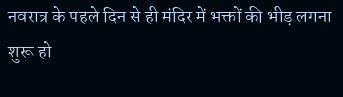नवरात्र के पहले दिन से ही मंदिर में भक्तों की भीड़ लगना शुरू हो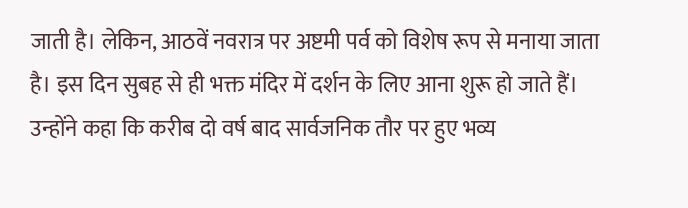जाती है। लेकिन, आठवें नवरात्र पर अष्टमी पर्व को विशेष रूप से मनाया जाता है। इस दिन सुबह से ही भक्त मंदिर में दर्शन के लिए आना शुरू हो जाते हैं। उन्होंने कहा कि करीब दो वर्ष बाद सार्वजनिक तौर पर हुए भव्य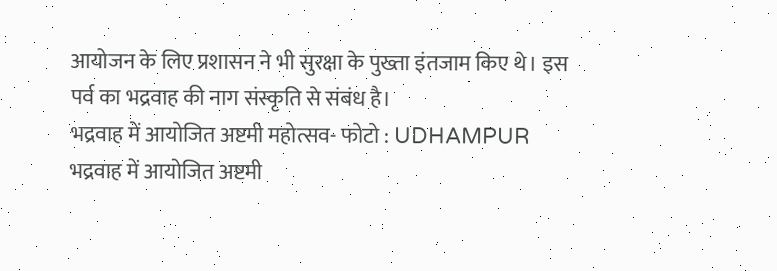आयोजन के लिए प्रशासन ने भी सुरक्षा के पुख्ता इंतजाम किए थे। इस पर्व का भद्रवाह की नाग संस्कृति से संबंध है।
भद्रवाह में आयोजित अष्टमी महोत्सव- फोटो : UDHAMPUR
भद्रवाह में आयोजित अष्टमी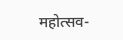महोत्सव-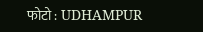फोटो : UDHAMPUR